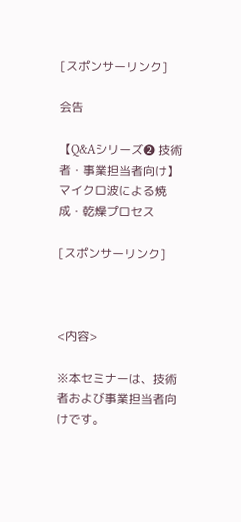[スポンサーリンク]

会告

【Q&Aシリーズ❷ 技術者・事業担当者向け】 マイクロ波による焼成・乾燥プロセス

[スポンサーリンク]



<内容>

※本セミナーは、技術者および事業担当者向けです。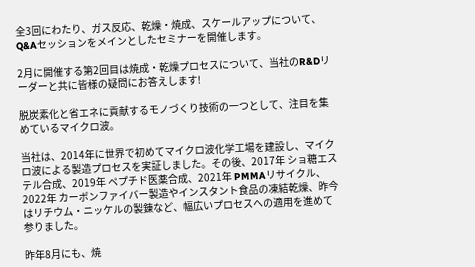全3回にわたり、ガス反応、乾燥・焼成、スケールアップについて、Q&Aセッションをメインとしたセミナーを開催します。

2月に開催する第2回目は焼成・乾燥プロセスについて、当社のR&Dリーダーと共に皆様の疑問にお答えします!

脱炭素化と省エネに貢献するモノづくり技術の一つとして、注目を集めているマイクロ波。

当社は、2014年に世界で初めてマイクロ波化学工場を建設し、マイクロ波による製造プロセスを実証しました。その後、2017年 ショ糖エステル合成、2019年 ペプチド医薬合成、2021年 PMMAリサイクル、2022年 カーボンファイバー製造やインスタント食品の凍結乾燥、昨今はリチウム・ニッケルの製錬など、幅広いプロセスへの適用を進めて参りました。

昨年8月にも、焼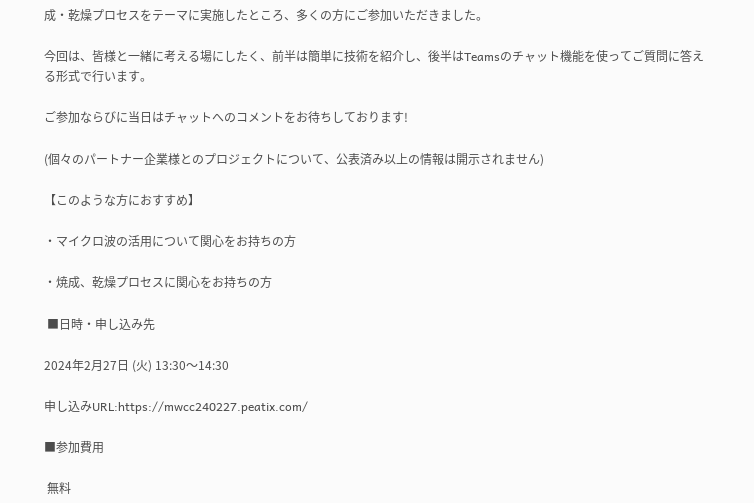成・乾燥プロセスをテーマに実施したところ、多くの方にご参加いただきました。

今回は、皆様と一緒に考える場にしたく、前半は簡単に技術を紹介し、後半はTeamsのチャット機能を使ってご質問に答える形式で行います。

ご参加ならびに当日はチャットへのコメントをお待ちしております!

(個々のパートナー企業様とのプロジェクトについて、公表済み以上の情報は開示されません)

【このような方におすすめ】

・マイクロ波の活用について関心をお持ちの方

・焼成、乾燥プロセスに関心をお持ちの方

 ■日時・申し込み先

2024年2月27日 (火) 13:30〜14:30

申し込みURL:https://mwcc240227.peatix.com/

■参加費用

 無料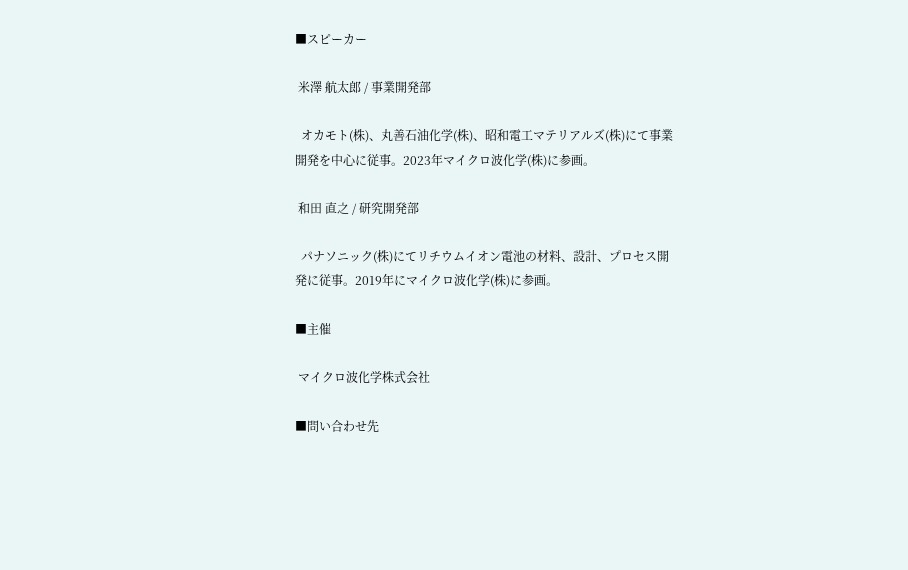■スピーカー

 米澤 航太郎 / 事業開発部

  オカモト(株)、丸善石油化学(株)、昭和電工マテリアルズ(株)にて事業開発を中心に従事。2023年マイクロ波化学(株)に参画。

 和田 直之 / 研究開発部

  パナソニック(株)にてリチウムイオン電池の材料、設計、プロセス開発に従事。2019年にマイクロ波化学(株)に参画。

■主催

 マイクロ波化学株式会社

■問い合わせ先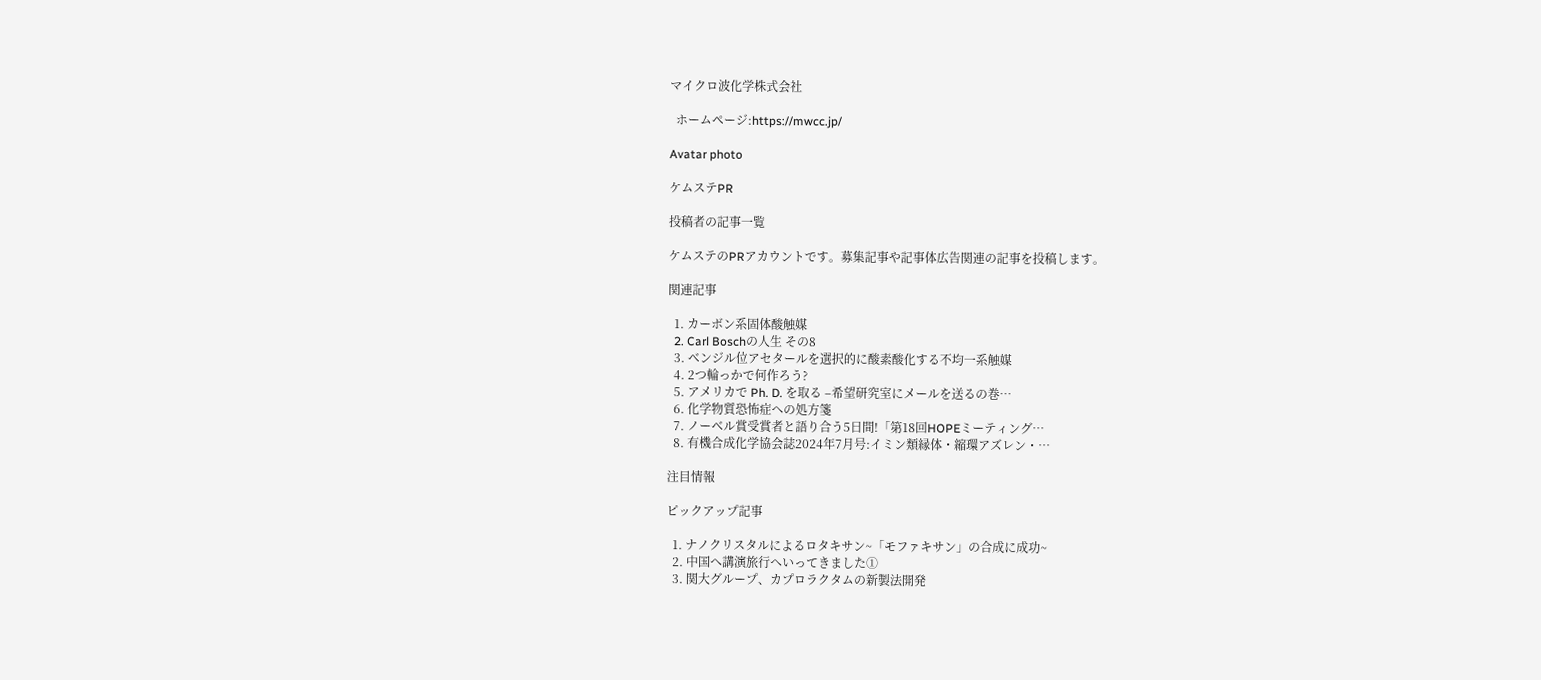マイクロ波化学株式会社

  ホームページ:https://mwcc.jp/

Avatar photo

ケムステPR

投稿者の記事一覧

ケムステのPRアカウントです。募集記事や記事体広告関連の記事を投稿します。

関連記事

  1. カーボン系固体酸触媒
  2. Carl Boschの人生 その8
  3. ベンジル位アセタールを選択的に酸素酸化する不均一系触媒
  4. 2つ輪っかで何作ろう?
  5. アメリカで Ph. D. を取る –希望研究室にメールを送るの巻…
  6. 化学物質恐怖症への処方箋
  7. ノーベル賞受賞者と語り合う5日間!「第18回HOPEミーティング…
  8. 有機合成化学協会誌2024年7月号:イミン類縁体・縮環アズレン・…

注目情報

ピックアップ記事

  1. ナノクリスタルによるロタキサン~「モファキサン」の合成に成功~
  2. 中国へ講演旅行へいってきました①
  3. 関大グループ、カプロラクタムの新製法開発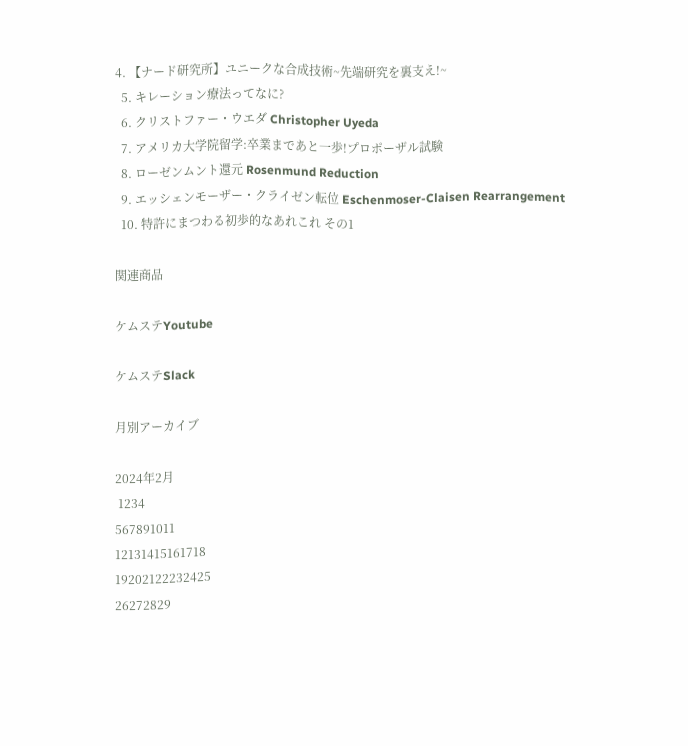4. 【ナード研究所】ユニークな合成技術~先端研究を裏支え!~
  5. キレーション療法ってなに?
  6. クリストファー・ウエダ Christopher Uyeda
  7. アメリカ大学院留学:卒業まであと一歩!プロポーザル試験
  8. ローゼンムント還元 Rosenmund Reduction
  9. エッシェンモーザー・クライゼン転位 Eschenmoser-Claisen Rearrangement
  10. 特許にまつわる初歩的なあれこれ その1

関連商品

ケムステYoutube

ケムステSlack

月別アーカイブ

2024年2月
 1234
567891011
12131415161718
19202122232425
26272829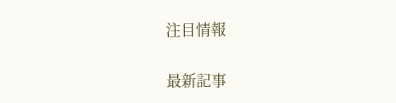注目情報

最新記事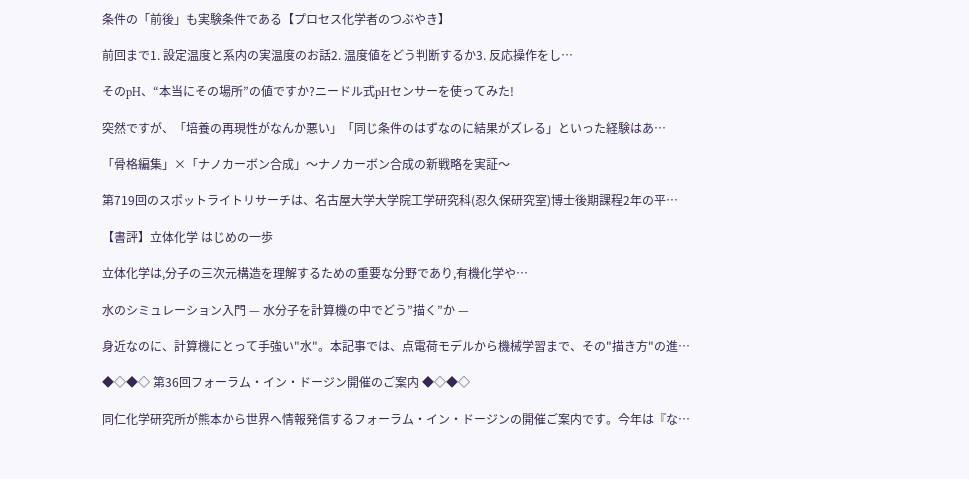条件の「前後」も実験条件である【プロセス化学者のつぶやき】

前回まで1. 設定温度と系内の実温度のお話2. 温度値をどう判断するか3. 反応操作をし…

そのpH、“本当にその場所”の値ですか?ニードル式pHセンサーを使ってみた!

突然ですが、「培養の再現性がなんか悪い」「同じ条件のはずなのに結果がズレる」といった経験はあ…

「骨格編集」×「ナノカーボン合成」〜ナノカーボン合成の新戦略を実証〜

第719回のスポットライトリサーチは、名古屋大学大学院工学研究科(忍久保研究室)博士後期課程2年の平…

【書評】立体化学 はじめの一歩

立体化学は,分子の三次元構造を理解するための重要な分野であり,有機化学や…

水のシミュレーション入門 — 水分子を計算機の中でどう”描く”か —

身近なのに、計算機にとって手強い"水"。本記事では、点電荷モデルから機械学習まで、その"描き方"の進…

◆◇◆◇ 第36回フォーラム・イン・ドージン開催のご案内 ◆◇◆◇

同仁化学研究所が熊本から世界へ情報発信するフォーラム・イン・ドージンの開催ご案内です。今年は『な…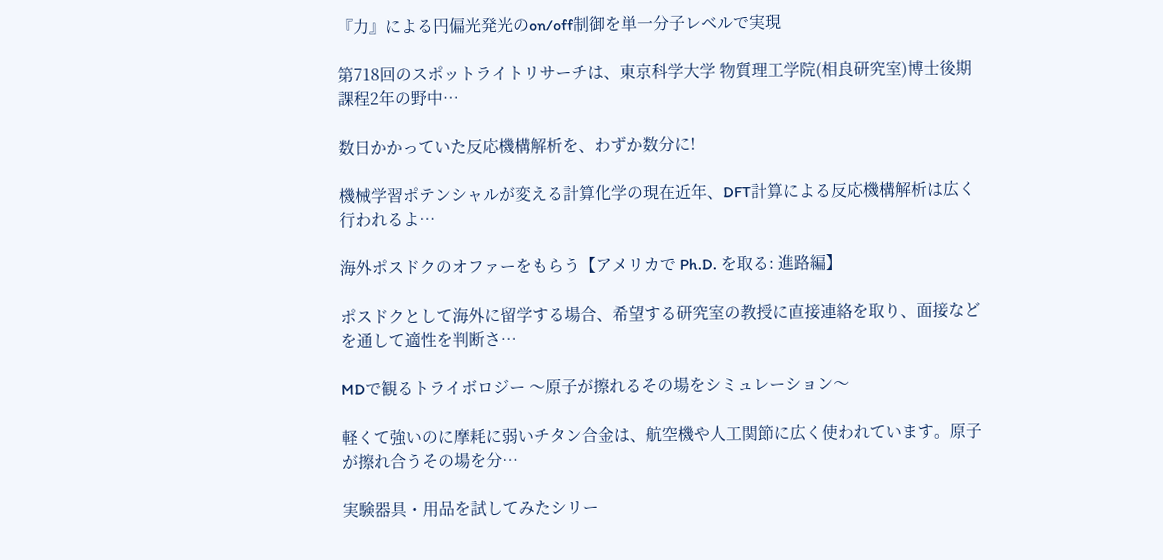『力』による円偏光発光のon/off制御を単一分子レベルで実現

第718回のスポットライトリサーチは、東京科学大学 物質理工学院(相良研究室)博士後期課程2年の野中…

数日かかっていた反応機構解析を、わずか数分に!

機械学習ポテンシャルが変える計算化学の現在近年、DFT計算による反応機構解析は広く行われるよ…

海外ポスドクのオファーをもらう【アメリカで Ph.D. を取る: 進路編】

ポスドクとして海外に留学する場合、希望する研究室の教授に直接連絡を取り、面接などを通して適性を判断さ…

MDで観るトライボロジー 〜原子が擦れるその場をシミュレーション〜

軽くて強いのに摩耗に弱いチタン合金は、航空機や人工関節に広く使われています。原子が擦れ合うその場を分…

実験器具・用品を試してみたシリー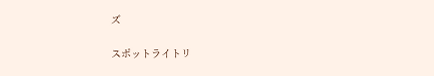ズ

スポットライトリ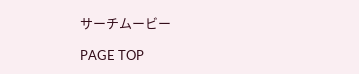サーチムービー

PAGE TOP